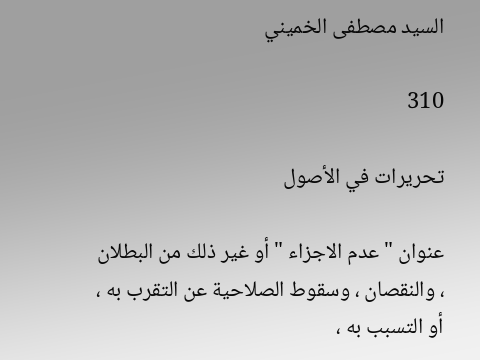السيد مصطفى الخميني

310

تحريرات في الأصول

عنوان " عدم الاجزاء " أو غير ذلك من البطلان ، والنقصان ، وسقوط الصلاحية عن التقرب به ، أو التسبب به ،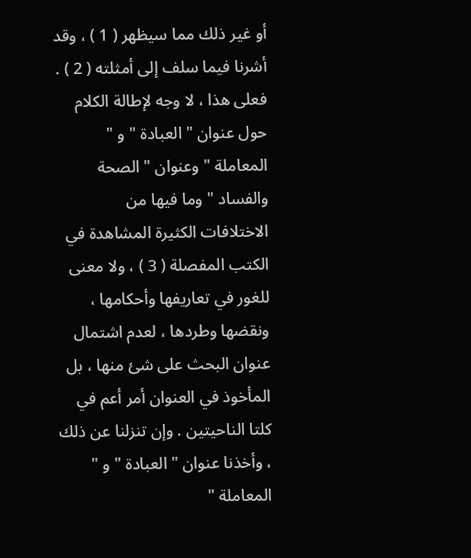أو غير ذلك مما سيظهر ( 1 ) ، وقد أشرنا فيما سلف إلى أمثلته ( 2 ) . فعلى هذا ، لا وجه لإطالة الكلام حول عنوان " العبادة " و " المعاملة " وعنوان " الصحة والفساد " وما فيها من الاختلافات الكثيرة المشاهدة في الكتب المفصلة ( 3 ) ، ولا معنى للغور في تعاريفها وأحكامها ، ونقضها وطردها ، لعدم اشتمال عنوان البحث على شئ منها ، بل المأخوذ في العنوان أمر أعم في كلتا الناحيتين . وإن تنزلنا عن ذلك ، وأخذنا عنوان " العبادة " و " المعاملة "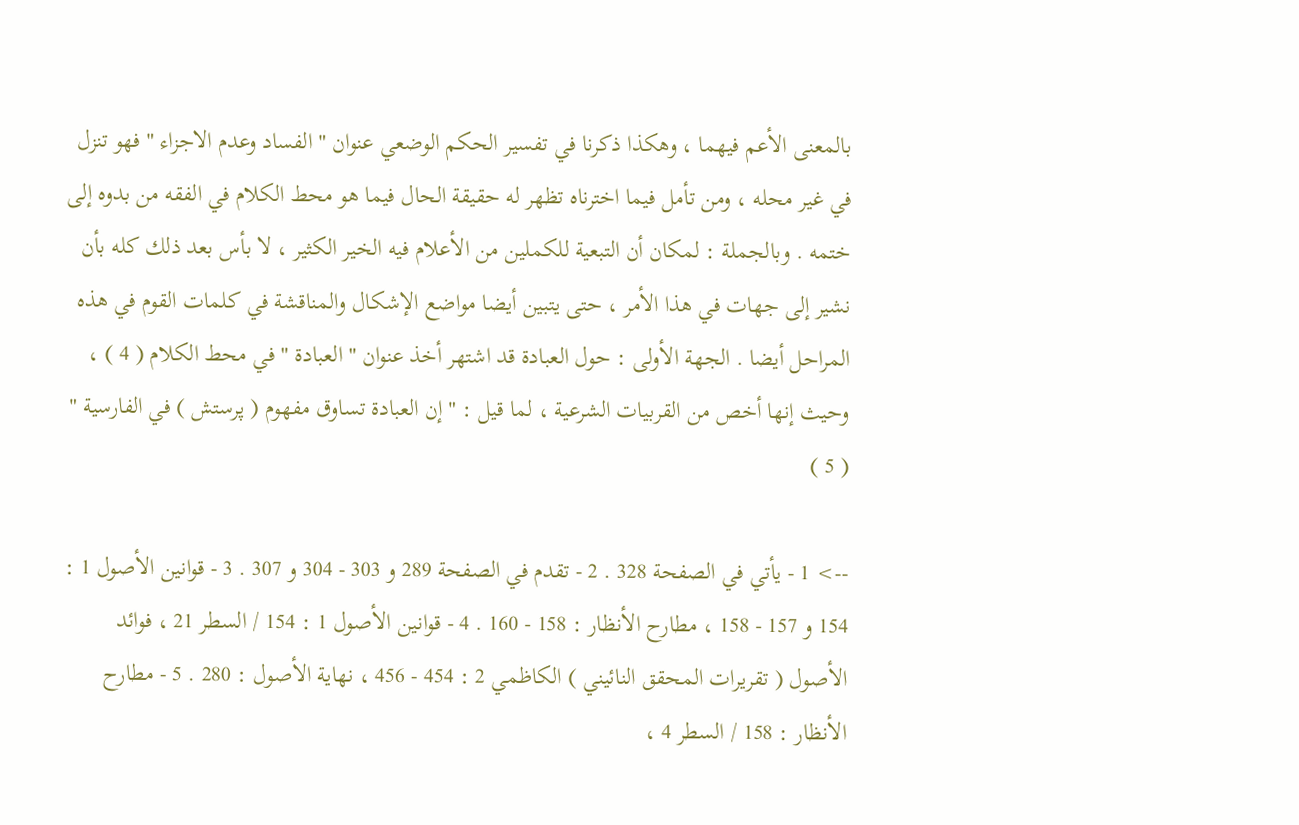بالمعنى الأعم فيهما ، وهكذا ذكرنا في تفسير الحكم الوضعي عنوان " الفساد وعدم الاجزاء " فهو تنزل في غير محله ، ومن تأمل فيما اخترناه تظهر له حقيقة الحال فيما هو محط الكلام في الفقه من بدوه إلى ختمه . وبالجملة : لمكان أن التبعية للكملين من الأعلام فيه الخير الكثير ، لا بأس بعد ذلك كله بأن نشير إلى جهات في هذا الأمر ، حتى يتبين أيضا مواضع الإشكال والمناقشة في كلمات القوم في هذه المراحل أيضا . الجهة الأولى : حول العبادة قد اشتهر أخذ عنوان " العبادة " في محط الكلام ( 4 ) ، وحيث إنها أخص من القربيات الشرعية ، لما قيل : " إن العبادة تساوق مفهوم ( پرستش ) في الفارسية " ( 5 )

--> 1 - يأتي في الصفحة 328 . 2 - تقدم في الصفحة 289 و 303 - 304 و 307 . 3 - قوانين الأصول 1 : 154 و 157 - 158 ، مطارح الأنظار : 158 - 160 . 4 - قوانين الأصول 1 : 154 / السطر 21 ، فوائد الأصول ( تقريرات المحقق النائيني ) الكاظمي 2 : 454 - 456 ، نهاية الأصول : 280 . 5 - مطارح الأنظار : 158 / السطر 4 ،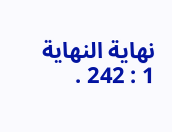نهاية النهاية 1 : 242 .